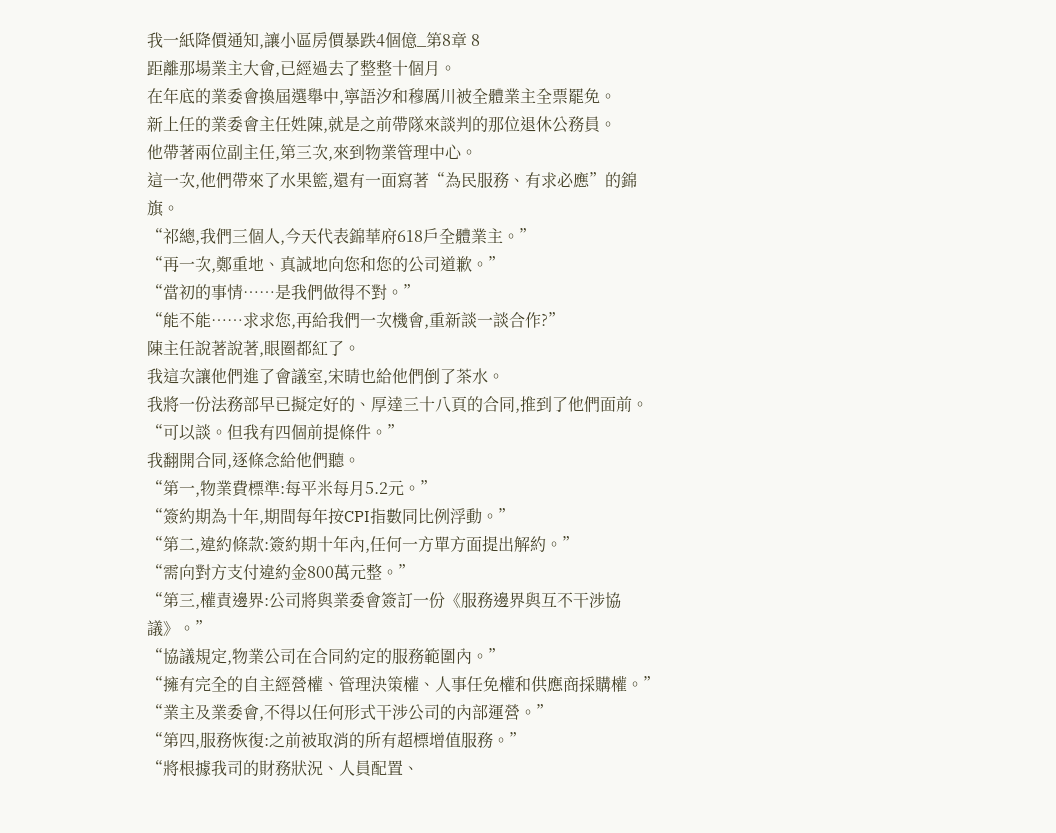我一紙降價通知,讓小區房價暴跌4個億_第8章 8
距離那場業主大會,已經過去了整整十個月。
在年底的業委會換屆選舉中,寧語汐和穆厲川被全體業主全票罷免。
新上任的業委會主任姓陳,就是之前帶隊來談判的那位退休公務員。
他帶著兩位副主任,第三次,來到物業管理中心。
這一次,他們帶來了水果籃,還有一面寫著“為民服務、有求必應”的錦旗。
“祁總,我們三個人,今天代表錦華府618戶全體業主。”
“再一次,鄭重地、真誠地向您和您的公司道歉。”
“當初的事情……是我們做得不對。”
“能不能……求求您,再給我們一次機會,重新談一談合作?”
陳主任說著說著,眼圈都紅了。
我這次讓他們進了會議室,宋晴也給他們倒了茶水。
我將一份法務部早已擬定好的、厚達三十八頁的合同,推到了他們面前。
“可以談。但我有四個前提條件。”
我翻開合同,逐條念給他們聽。
“第一,物業費標準:每平米每月5.2元。”
“簽約期為十年,期間每年按CPI指數同比例浮動。”
“第二,違約條款:簽約期十年內,任何一方單方面提出解約。”
“需向對方支付違約金800萬元整。”
“第三,權責邊界:公司將與業委會簽訂一份《服務邊界與互不干涉協議》。”
“協議規定,物業公司在合同約定的服務範圍內。”
“擁有完全的自主經營權、管理決策權、人事任免權和供應商採購權。”
“業主及業委會,不得以任何形式干涉公司的內部運營。”
“第四,服務恢復:之前被取消的所有超標增值服務。”
“將根據我司的財務狀況、人員配置、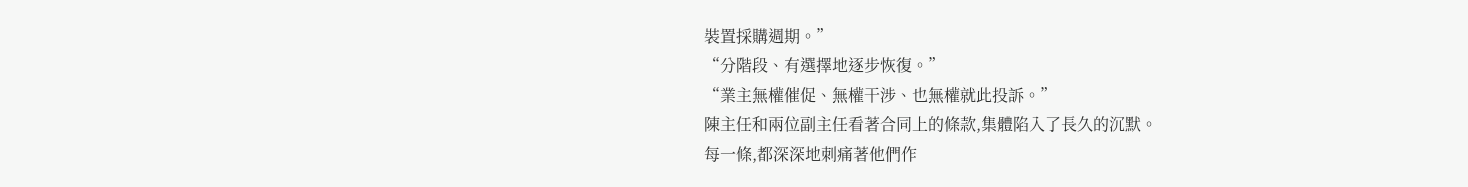裝置採購週期。”
“分階段、有選擇地逐步恢復。”
“業主無權催促、無權干涉、也無權就此投訴。”
陳主任和兩位副主任看著合同上的條款,集體陷入了長久的沉默。
每一條,都深深地刺痛著他們作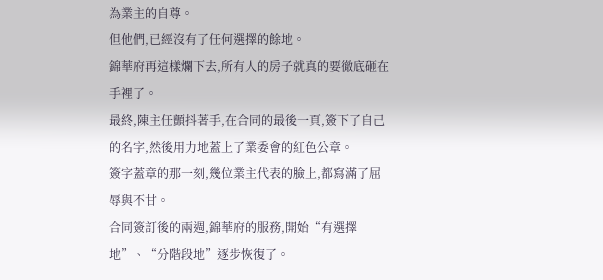為業主的自尊。
但他們,已經沒有了任何選擇的餘地。
錦華府再這樣爛下去,所有人的房子就真的要徹底砸在手裡了。
最終,陳主任顫抖著手,在合同的最後一頁,簽下了自己的名字,然後用力地蓋上了業委會的紅色公章。
簽字蓋章的那一刻,幾位業主代表的臉上,都寫滿了屈辱與不甘。
合同簽訂後的兩週,錦華府的服務,開始“有選擇地”、“分階段地”逐步恢復了。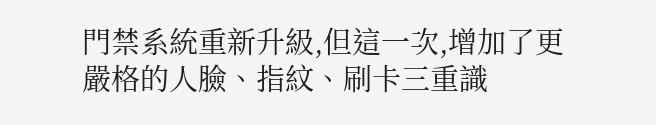門禁系統重新升級,但這一次,增加了更嚴格的人臉、指紋、刷卡三重識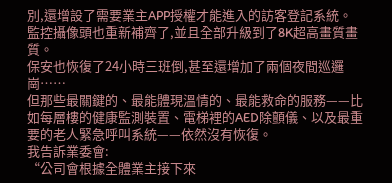別,還增設了需要業主APP授權才能進入的訪客登記系統。
監控攝像頭也重新補齊了,並且全部升級到了8K超高畫質畫質。
保安也恢復了24小時三班倒,甚至還增加了兩個夜間巡邏崗……
但那些最關鍵的、最能體現溫情的、最能救命的服務——比如每層樓的健康監測裝置、電梯裡的AED除顫儀、以及最重要的老人緊急呼叫系統——依然沒有恢復。
我告訴業委會:
“公司會根據全體業主接下來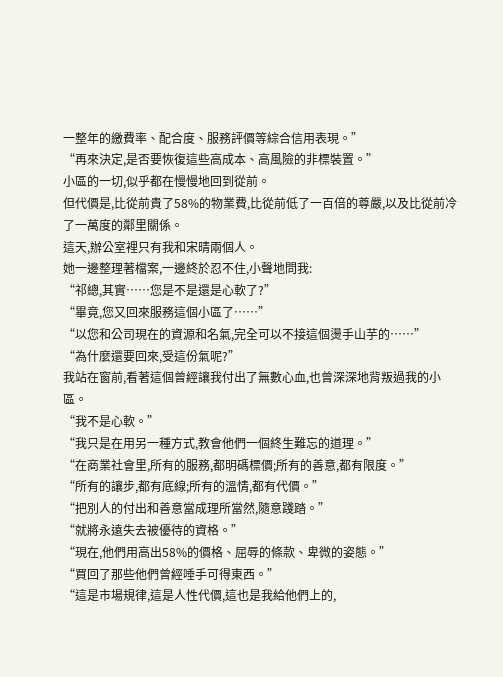一整年的繳費率、配合度、服務評價等綜合信用表現。”
“再來決定,是否要恢復這些高成本、高風險的非標裝置。”
小區的一切,似乎都在慢慢地回到從前。
但代價是,比從前貴了58%的物業費,比從前低了一百倍的尊嚴,以及比從前冷了一萬度的鄰里關係。
這天,辦公室裡只有我和宋晴兩個人。
她一邊整理著檔案,一邊終於忍不住,小聲地問我:
“祁總,其實……您是不是還是心軟了?”
“畢竟,您又回來服務這個小區了……”
“以您和公司現在的資源和名氣,完全可以不接這個燙手山芋的……”
“為什麼還要回來,受這份氣呢?”
我站在窗前,看著這個曾經讓我付出了無數心血,也曾深深地背叛過我的小區。
“我不是心軟。”
“我只是在用另一種方式,教會他們一個終生難忘的道理。”
“在商業社會里,所有的服務,都明碼標價;所有的善意,都有限度。”
“所有的讓步,都有底線;所有的溫情,都有代價。”
“把別人的付出和善意當成理所當然,隨意踐踏。”
“就將永遠失去被優待的資格。”
“現在,他們用高出58%的價格、屈辱的條款、卑微的姿態。”
“買回了那些他們曾經唾手可得東西。”
“這是市場規律,這是人性代價,這也是我給他們上的,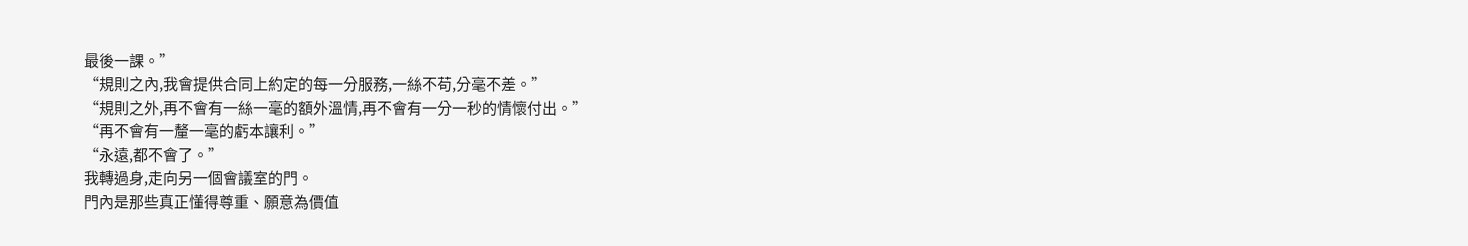最後一課。”
“規則之內,我會提供合同上約定的每一分服務,一絲不苟,分毫不差。”
“規則之外,再不會有一絲一毫的額外溫情,再不會有一分一秒的情懷付出。”
“再不會有一釐一毫的虧本讓利。”
“永遠,都不會了。”
我轉過身,走向另一個會議室的門。
門內是那些真正懂得尊重、願意為價值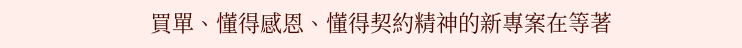買單、懂得感恩、懂得契約精神的新專案在等著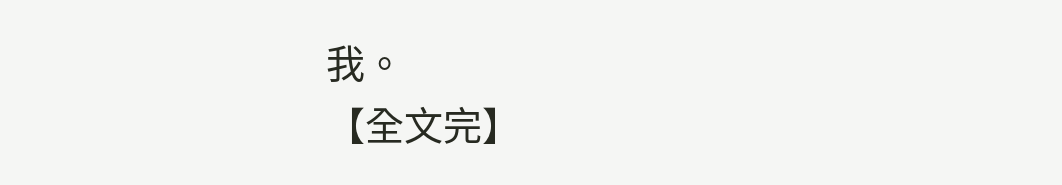我。
【全文完】